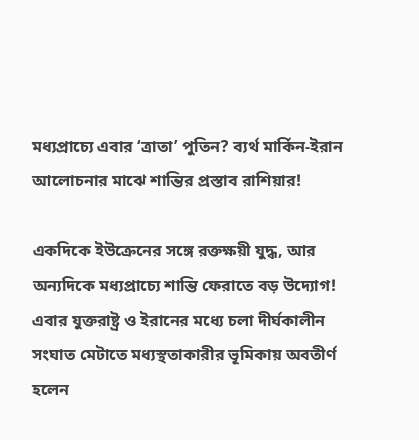মধ্যপ্রাচ্যে এবার ‘ত্রাতা’ পুতিন? ব্যর্থ মার্কিন-ইরান আলোচনার মাঝে শান্তির প্রস্তাব রাশিয়ার!

একদিকে ইউক্রেনের সঙ্গে রক্তক্ষয়ী যুদ্ধ, আর অন্যদিকে মধ্যপ্রাচ্যে শান্তি ফেরাতে বড় উদ্যোগ! এবার যুক্তরাষ্ট্র ও ইরানের মধ্যে চলা দীর্ঘকালীন সংঘাত মেটাতে মধ্যস্থতাকারীর ভূমিকায় অবতীর্ণ হলেন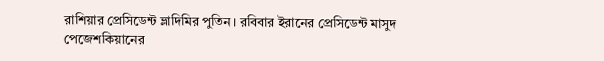রাশিয়ার প্রেসিডেন্ট ভ্লাদিমির পুতিন। রবিবার ইরানের প্রেসিডেন্ট মাসুদ পেজেশকিয়ানের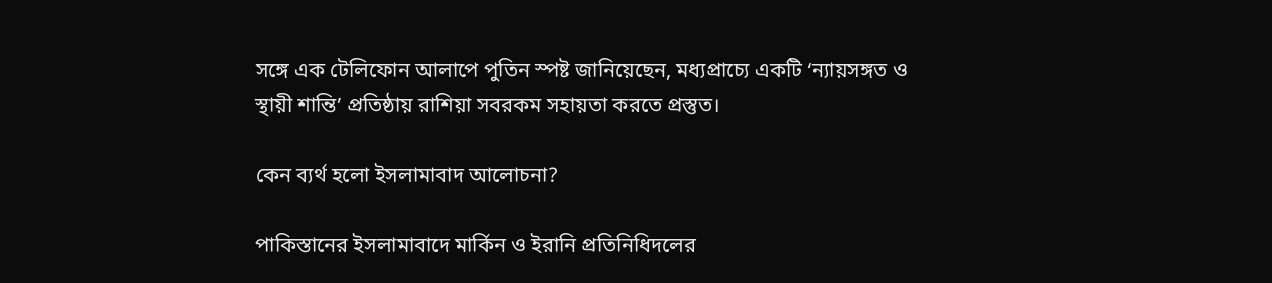সঙ্গে এক টেলিফোন আলাপে পুতিন স্পষ্ট জানিয়েছেন, মধ্যপ্রাচ্যে একটি ‘ন্যায়সঙ্গত ও স্থায়ী শান্তি’ প্রতিষ্ঠায় রাশিয়া সবরকম সহায়তা করতে প্রস্তুত।

কেন ব্যর্থ হলো ইসলামাবাদ আলোচনা?

পাকিস্তানের ইসলামাবাদে মার্কিন ও ইরানি প্রতিনিধিদলের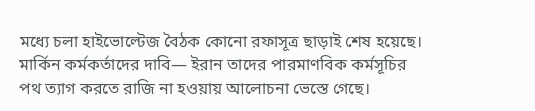মধ্যে চলা হাইভোল্টেজ বৈঠক কোনো রফাসূত্র ছাড়াই শেষ হয়েছে। মার্কিন কর্মকর্তাদের দাবি— ইরান তাদের পারমাণবিক কর্মসূচির পথ ত্যাগ করতে রাজি না হওয়ায় আলোচনা ভেস্তে গেছে।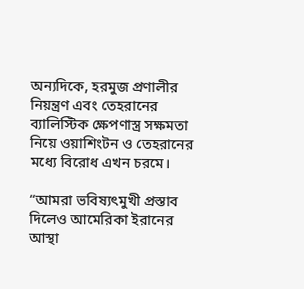অন্যদিকে, হরমুজ প্রণালীর নিয়ন্ত্রণ এবং তেহরানের ব্যালিস্টিক ক্ষেপণাস্ত্র সক্ষমতা নিয়ে ওয়াশিংটন ও তেহরানের মধ্যে বিরোধ এখন চরমে।

“আমরা ভবিষ্যৎমুখী প্রস্তাব দিলেও আমেরিকা ইরানের আস্থা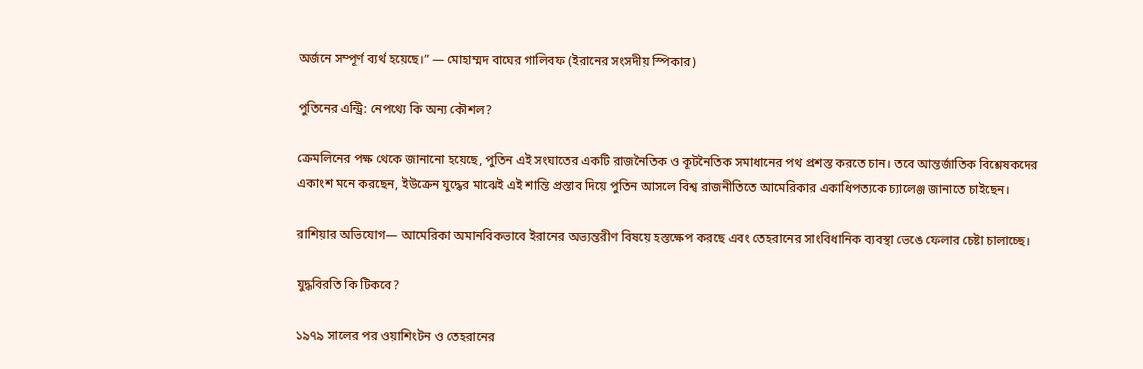অর্জনে সম্পূর্ণ ব্যর্থ হয়েছে।” — মোহাম্মদ বাঘের গালিবফ (ইরানের সংসদীয় স্পিকার)

পুতিনের এন্ট্রি: নেপথ্যে কি অন্য কৌশল?

ক্রেমলিনের পক্ষ থেকে জানানো হয়েছে, পুতিন এই সংঘাতের একটি রাজনৈতিক ও কূটনৈতিক সমাধানের পথ প্রশস্ত করতে চান। তবে আন্তর্জাতিক বিশ্লেষকদের একাংশ মনে করছেন, ইউক্রেন যুদ্ধের মাঝেই এই শান্তি প্রস্তাব দিয়ে পুতিন আসলে বিশ্ব রাজনীতিতে আমেরিকার একাধিপত্যকে চ্যালেঞ্জ জানাতে চাইছেন।

রাশিয়ার অভিযোগ— আমেরিকা অমানবিকভাবে ইরানের অভ্যন্তরীণ বিষয়ে হস্তক্ষেপ করছে এবং তেহরানের সাংবিধানিক ব্যবস্থা ভেঙে ফেলার চেষ্টা চালাচ্ছে।

যুদ্ধবিরতি কি টিকবে?

১৯৭৯ সালের পর ওয়াশিংটন ও তেহরানের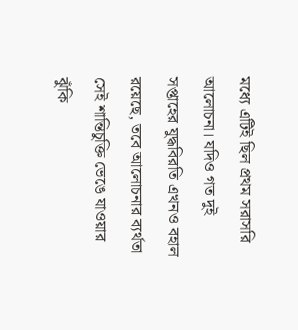মধ্যে এটিই ছিল প্রথম সরাসরি আলোচনা। যদিও গত দুই সপ্তাহের যুদ্ধবিরতি এখনও বহাল রয়েছে, তবে আলোচনার ব্যর্থতা সেই শান্তিচুক্তি ভেঙে যাওয়ার ঝুঁকি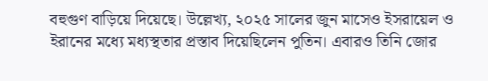বহুগুণ বাড়িয়ে দিয়েছে। উল্লেখ্য, ২০২৫ সালের জুন মাসেও ইসরায়েল ও ইরানের মধ্যে মধ্যস্থতার প্রস্তাব দিয়েছিলেন পুতিন। এবারও তিনি জোর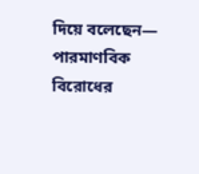দিয়ে বলেছেন— পারমাণবিক বিরোধের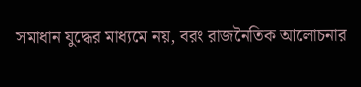সমাধান যুদ্ধের মাধ্যমে নয়, বরং রাজনৈতিক আলোচনার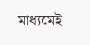মাধ্যমেই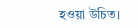হওয়া উচিত।